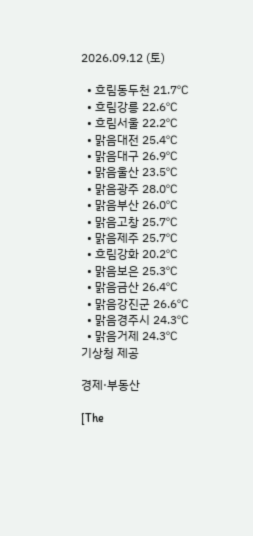2026.09.12 (토)

  • 흐림동두천 21.7℃
  • 흐림강릉 22.6℃
  • 흐림서울 22.2℃
  • 맑음대전 25.4℃
  • 맑음대구 26.9℃
  • 맑음울산 23.5℃
  • 맑음광주 28.0℃
  • 맑음부산 26.0℃
  • 맑음고창 25.7℃
  • 맑음제주 25.7℃
  • 흐림강화 20.2℃
  • 맑음보은 25.3℃
  • 맑음금산 26.4℃
  • 맑음강진군 26.6℃
  • 맑음경주시 24.3℃
  • 맑음거제 24.3℃
기상청 제공

경제·부동산

[The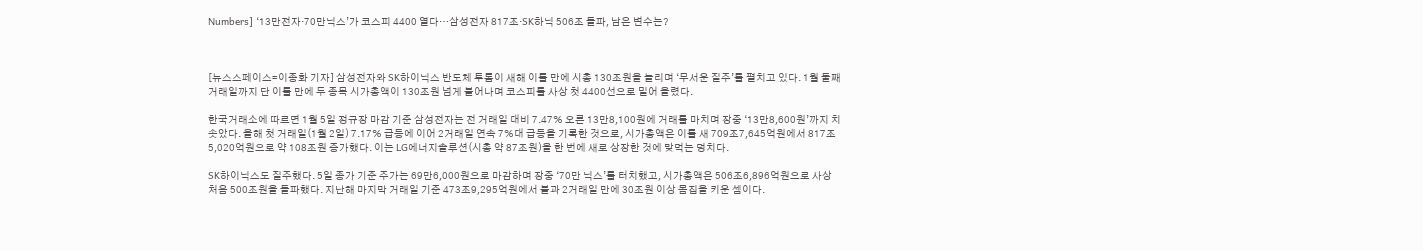Numbers] ‘13만전자·70만닉스’가 코스피 4400 열다…삼성전자 817조·SK하닉 506조 돌파, 남은 변수는?



[뉴스스페이스=이종화 기자] 삼성전자와 SK하이닉스 반도체 투톱이 새해 이틀 만에 시총 130조원을 늘리며 ‘무서운 질주’를 펼치고 있다. 1월 둘째 거래일까지 단 이틀 만에 두 종목 시가총액이 130조원 넘게 불어나며 코스피를 사상 첫 4400선으로 밀어 올렸다.

한국거래소에 따르면 1월 5일 정규장 마감 기준 삼성전자는 전 거래일 대비 7.47% 오른 13만8,100원에 거래를 마치며 장중 ‘13만8,600원’까지 치솟았다. 올해 첫 거래일(1월 2일) 7.17% 급등에 이어 2거래일 연속 7%대 급등을 기록한 것으로, 시가총액은 이틀 새 709조7,645억원에서 817조5,020억원으로 약 108조원 증가했다. 이는 LG에너지솔루션(시총 약 87조원)을 한 번에 새로 상장한 것에 맞먹는 덩치다.

SK하이닉스도 질주했다. 5일 종가 기준 주가는 69만6,000원으로 마감하며 장중 ‘70만 닉스’를 터치했고, 시가총액은 506조6,896억원으로 사상 처음 500조원을 돌파했다. 지난해 마지막 거래일 기준 473조9,295억원에서 불과 2거래일 만에 30조원 이상 몸집을 키운 셈이다.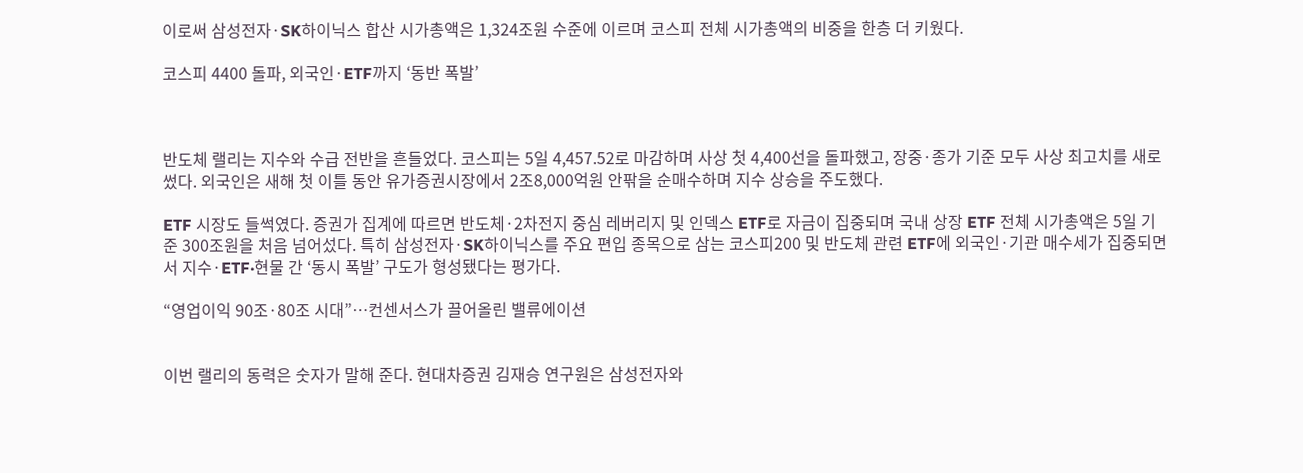이로써 삼성전자·SK하이닉스 합산 시가총액은 1,324조원 수준에 이르며 코스피 전체 시가총액의 비중을 한층 더 키웠다.

코스피 4400 돌파, 외국인·ETF까지 ‘동반 폭발’



반도체 랠리는 지수와 수급 전반을 흔들었다. 코스피는 5일 4,457.52로 마감하며 사상 첫 4,400선을 돌파했고, 장중·종가 기준 모두 사상 최고치를 새로 썼다. 외국인은 새해 첫 이틀 동안 유가증권시장에서 2조8,000억원 안팎을 순매수하며 지수 상승을 주도했다.

ETF 시장도 들썩였다. 증권가 집계에 따르면 반도체·2차전지 중심 레버리지 및 인덱스 ETF로 자금이 집중되며 국내 상장 ETF 전체 시가총액은 5일 기준 300조원을 처음 넘어섰다. 특히 삼성전자·SK하이닉스를 주요 편입 종목으로 삼는 코스피200 및 반도체 관련 ETF에 외국인·기관 매수세가 집중되면서 지수·ETF·현물 간 ‘동시 폭발’ 구도가 형성됐다는 평가다.

“영업이익 90조·80조 시대”…컨센서스가 끌어올린 밸류에이션


이번 랠리의 동력은 숫자가 말해 준다. 현대차증권 김재승 연구원은 삼성전자와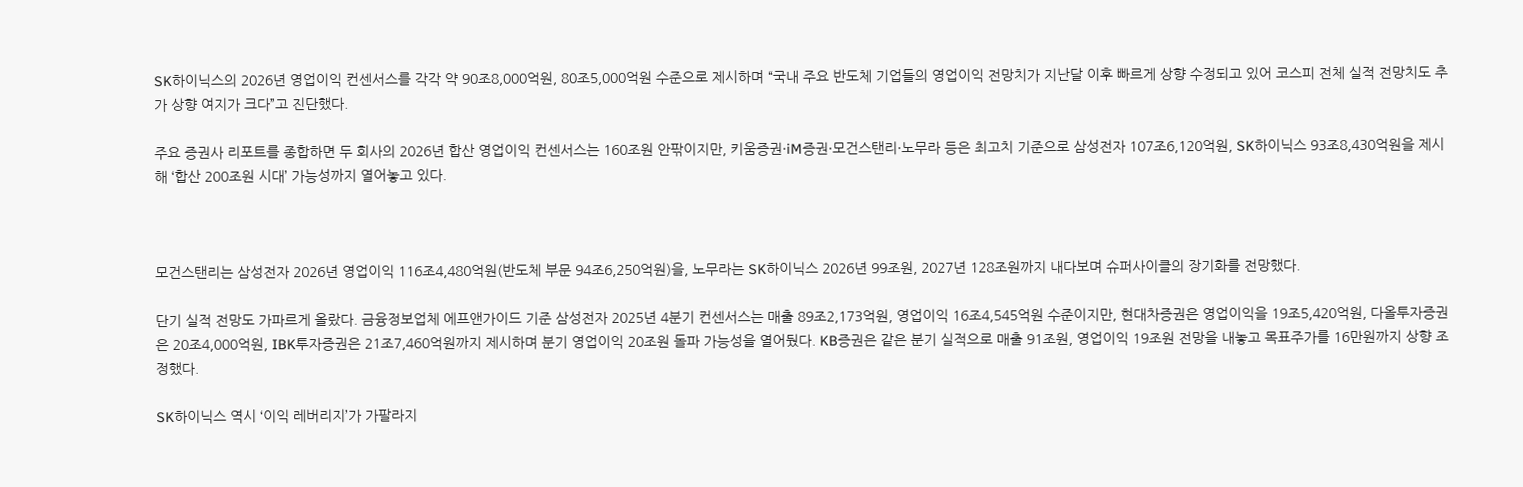SK하이닉스의 2026년 영업이익 컨센서스를 각각 약 90조8,000억원, 80조5,000억원 수준으로 제시하며 “국내 주요 반도체 기업들의 영업이익 전망치가 지난달 이후 빠르게 상향 수정되고 있어 코스피 전체 실적 전망치도 추가 상향 여지가 크다”고 진단했다.

주요 증권사 리포트를 종합하면 두 회사의 2026년 합산 영업이익 컨센서스는 160조원 안팎이지만, 키움증권·iM증권·모건스탠리·노무라 등은 최고치 기준으로 삼성전자 107조6,120억원, SK하이닉스 93조8,430억원을 제시해 ‘합산 200조원 시대’ 가능성까지 열어놓고 있다.



모건스탠리는 삼성전자 2026년 영업이익 116조4,480억원(반도체 부문 94조6,250억원)을, 노무라는 SK하이닉스 2026년 99조원, 2027년 128조원까지 내다보며 슈퍼사이클의 장기화를 전망했다.

단기 실적 전망도 가파르게 올랐다. 금융정보업체 에프앤가이드 기준 삼성전자 2025년 4분기 컨센서스는 매출 89조2,173억원, 영업이익 16조4,545억원 수준이지만, 현대차증권은 영업이익을 19조5,420억원, 다올투자증권은 20조4,000억원, IBK투자증권은 21조7,460억원까지 제시하며 분기 영업이익 20조원 돌파 가능성을 열어뒀다. KB증권은 같은 분기 실적으로 매출 91조원, 영업이익 19조원 전망을 내놓고 목표주가를 16만원까지 상향 조정했다.

SK하이닉스 역시 ‘이익 레버리지’가 가팔라지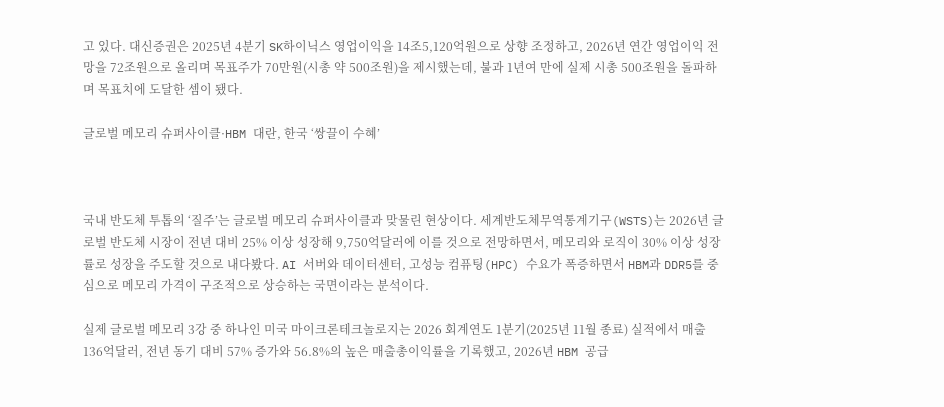고 있다. 대신증권은 2025년 4분기 SK하이닉스 영업이익을 14조5,120억원으로 상향 조정하고, 2026년 연간 영업이익 전망을 72조원으로 올리며 목표주가 70만원(시총 약 500조원)을 제시했는데, 불과 1년여 만에 실제 시총 500조원을 돌파하며 목표치에 도달한 셈이 됐다.

글로벌 메모리 슈퍼사이클·HBM 대란, 한국 ‘쌍끌이 수혜’



국내 반도체 투톱의 ‘질주’는 글로벌 메모리 슈퍼사이클과 맞물린 현상이다. 세계반도체무역통계기구(WSTS)는 2026년 글로벌 반도체 시장이 전년 대비 25% 이상 성장해 9,750억달러에 이를 것으로 전망하면서, 메모리와 로직이 30% 이상 성장률로 성장을 주도할 것으로 내다봤다. AI 서버와 데이터센터, 고성능 컴퓨팅(HPC) 수요가 폭증하면서 HBM과 DDR5를 중심으로 메모리 가격이 구조적으로 상승하는 국면이라는 분석이다.

실제 글로벌 메모리 3강 중 하나인 미국 마이크론테크놀로지는 2026 회계연도 1분기(2025년 11월 종료) 실적에서 매출 136억달러, 전년 동기 대비 57% 증가와 56.8%의 높은 매출총이익률을 기록했고, 2026년 HBM 공급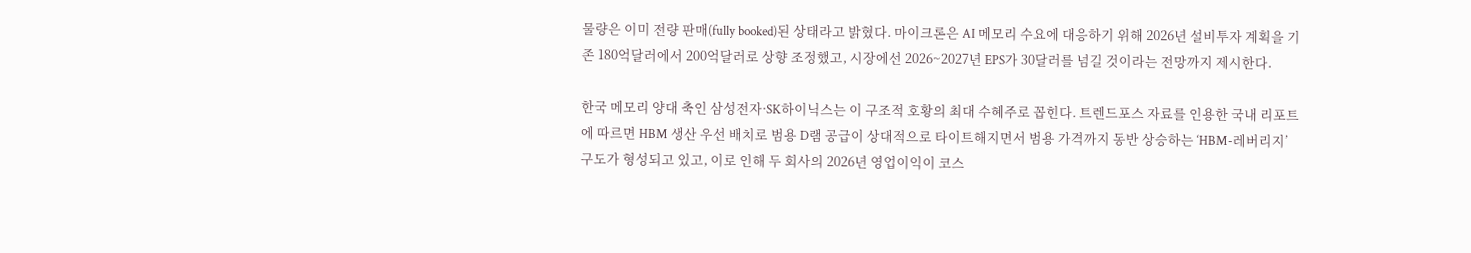물량은 이미 전량 판매(fully booked)된 상태라고 밝혔다. 마이크론은 AI 메모리 수요에 대응하기 위해 2026년 설비투자 계획을 기존 180억달러에서 200억달러로 상향 조정했고, 시장에선 2026~2027년 EPS가 30달러를 넘길 것이라는 전망까지 제시한다.

한국 메모리 양대 축인 삼성전자·SK하이닉스는 이 구조적 호황의 최대 수혜주로 꼽힌다. 트렌드포스 자료를 인용한 국내 리포트에 따르면 HBM 생산 우선 배치로 범용 D램 공급이 상대적으로 타이트해지면서 범용 가격까지 동반 상승하는 ‘HBM-레버리지’ 구도가 형성되고 있고, 이로 인해 두 회사의 2026년 영업이익이 코스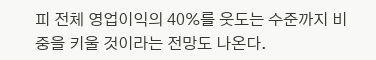피 전체 영업이익의 40%를 웃도는 수준까지 비중을 키울 것이라는 전망도 나온다.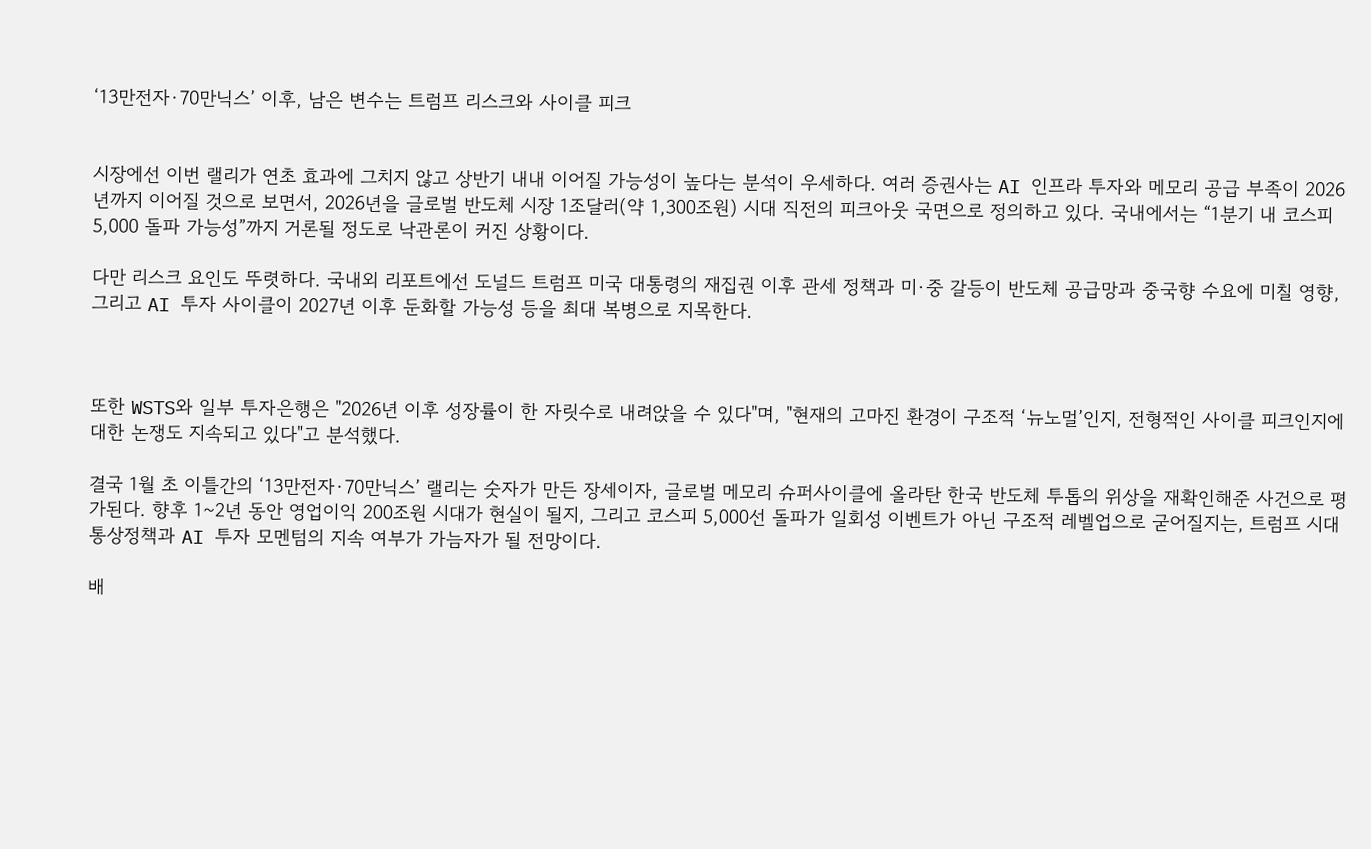‘13만전자·70만닉스’ 이후, 남은 변수는 트럼프 리스크와 사이클 피크


시장에선 이번 랠리가 연초 효과에 그치지 않고 상반기 내내 이어질 가능성이 높다는 분석이 우세하다. 여러 증권사는 AI 인프라 투자와 메모리 공급 부족이 2026년까지 이어질 것으로 보면서, 2026년을 글로벌 반도체 시장 1조달러(약 1,300조원) 시대 직전의 피크아웃 국면으로 정의하고 있다. 국내에서는 “1분기 내 코스피 5,000 돌파 가능성”까지 거론될 정도로 낙관론이 커진 상황이다.

다만 리스크 요인도 뚜렷하다. 국내외 리포트에선 도널드 트럼프 미국 대통령의 재집권 이후 관세 정책과 미·중 갈등이 반도체 공급망과 중국향 수요에 미칠 영향, 그리고 AI 투자 사이클이 2027년 이후 둔화할 가능성 등을 최대 복병으로 지목한다.



또한 WSTS와 일부 투자은행은 "2026년 이후 성장률이 한 자릿수로 내려앉을 수 있다"며, "현재의 고마진 환경이 구조적 ‘뉴노멀’인지, 전형적인 사이클 피크인지에 대한 논쟁도 지속되고 있다"고 분석했다.

결국 1월 초 이틀간의 ‘13만전자·70만닉스’ 랠리는 숫자가 만든 장세이자, 글로벌 메모리 슈퍼사이클에 올라탄 한국 반도체 투톱의 위상을 재확인해준 사건으로 평가된다. 향후 1~2년 동안 영업이익 200조원 시대가 현실이 될지, 그리고 코스피 5,000선 돌파가 일회성 이벤트가 아닌 구조적 레벨업으로 굳어질지는, 트럼프 시대 통상정책과 AI 투자 모멘텀의 지속 여부가 가늠자가 될 전망이다.

배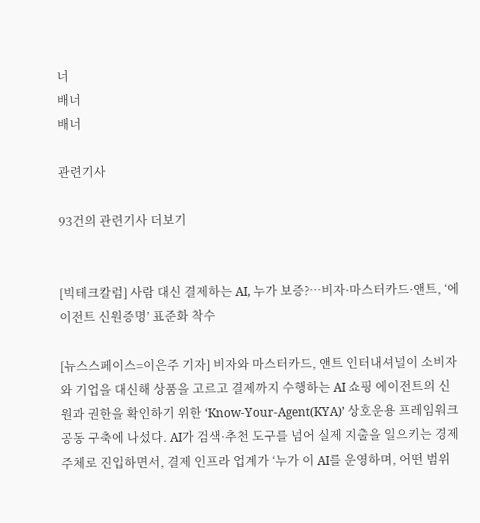너
배너
배너

관련기사

93건의 관련기사 더보기


[빅테크칼럼] 사람 대신 결제하는 AI, 누가 보증?…비자·마스터카드·앤트, ‘에이전트 신원증명’ 표준화 착수

[뉴스스페이스=이은주 기자] 비자와 마스터카드, 앤트 인터내셔널이 소비자와 기업을 대신해 상품을 고르고 결제까지 수행하는 AI 쇼핑 에이전트의 신원과 권한을 확인하기 위한 ‘Know-Your-Agent(KYA)’ 상호운용 프레임워크 공동 구축에 나섰다. AI가 검색·추천 도구를 넘어 실제 지출을 일으키는 경제 주체로 진입하면서, 결제 인프라 업계가 ‘누가 이 AI를 운영하며, 어떤 범위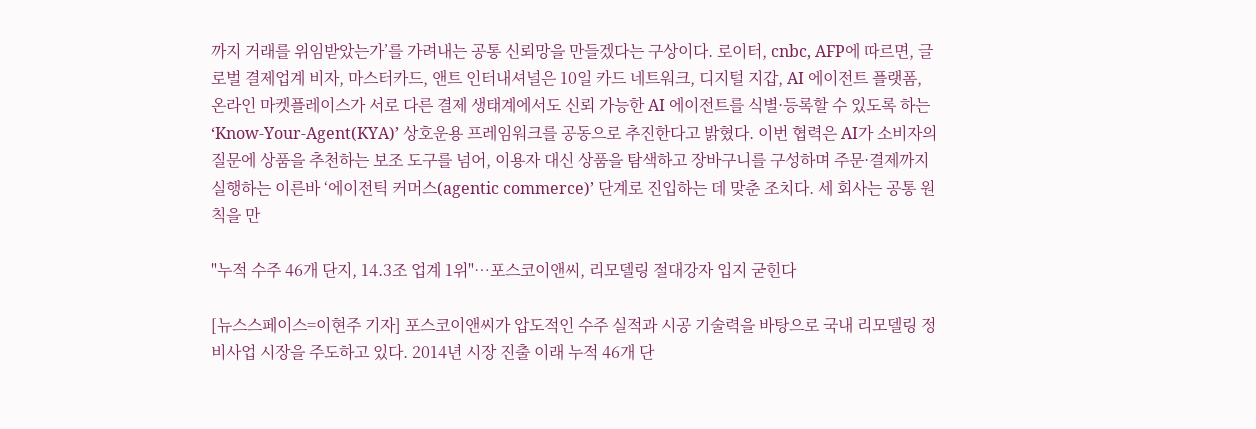까지 거래를 위임받았는가’를 가려내는 공통 신뢰망을 만들겠다는 구상이다. 로이터, cnbc, AFP에 따르면, 글로벌 결제업계 비자, 마스터카드, 앤트 인터내셔널은 10일 카드 네트워크, 디지털 지갑, AI 에이전트 플랫폼, 온라인 마켓플레이스가 서로 다른 결제 생태계에서도 신뢰 가능한 AI 에이전트를 식별·등록할 수 있도록 하는 ‘Know-Your-Agent(KYA)’ 상호운용 프레임워크를 공동으로 추진한다고 밝혔다. 이번 협력은 AI가 소비자의 질문에 상품을 추천하는 보조 도구를 넘어, 이용자 대신 상품을 탐색하고 장바구니를 구성하며 주문·결제까지 실행하는 이른바 ‘에이전틱 커머스(agentic commerce)’ 단계로 진입하는 데 맞춘 조치다. 세 회사는 공통 원칙을 만

"누적 수주 46개 단지, 14.3조 업계 1위"…포스코이앤씨, 리모델링 절대강자 입지 굳힌다

[뉴스스페이스=이현주 기자] 포스코이앤씨가 압도적인 수주 실적과 시공 기술력을 바탕으로 국내 리모델링 정비사업 시장을 주도하고 있다. 2014년 시장 진출 이래 누적 46개 단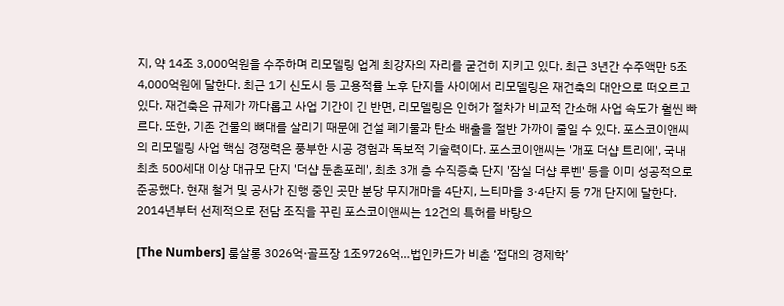지, 약 14조 3,000억원을 수주하며 리모델링 업계 최강자의 자리를 굳건히 지키고 있다. 최근 3년간 수주액만 5조 4,000억원에 달한다. 최근 1기 신도시 등 고용적률 노후 단지들 사이에서 리모델링은 재건축의 대안으로 떠오르고 있다. 재건축은 규제가 까다롭고 사업 기간이 긴 반면, 리모델링은 인허가 절차가 비교적 간소해 사업 속도가 훨씬 빠르다. 또한, 기존 건물의 뼈대를 살리기 때문에 건설 폐기물과 탄소 배출을 절반 가까이 줄일 수 있다. 포스코이앤씨의 리모델링 사업 핵심 경쟁력은 풍부한 시공 경험과 독보적 기술력이다. 포스코이앤씨는 '개포 더샵 트리에', 국내 최초 500세대 이상 대규모 단지 '더샵 둔촌포레', 최초 3개 층 수직증축 단지 '잠실 더샵 루벤' 등을 이미 성공적으로 준공했다. 현재 철거 및 공사가 진행 중인 곳만 분당 무지개마을 4단지, 느티마을 3·4단지 등 7개 단지에 달한다. 2014년부터 선제적으로 전담 조직을 꾸린 포스코이앤씨는 12건의 특허를 바탕으

[The Numbers] 룸살롱 3026억·골프장 1조9726억…법인카드가 비춘 ‘접대의 경제학’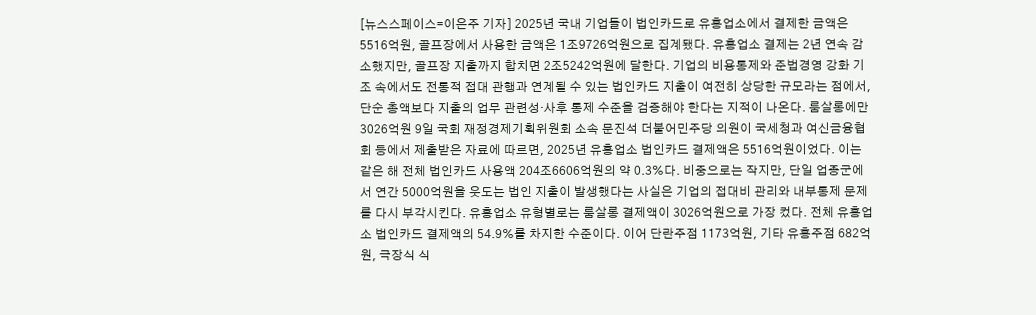[뉴스스페이스=이은주 기자] 2025년 국내 기업들이 법인카드로 유흥업소에서 결제한 금액은 5516억원, 골프장에서 사용한 금액은 1조9726억원으로 집계됐다. 유흥업소 결제는 2년 연속 감소했지만, 골프장 지출까지 합치면 2조5242억원에 달한다. 기업의 비용통제와 준법경영 강화 기조 속에서도 전통적 접대 관행과 연계될 수 있는 법인카드 지출이 여전히 상당한 규모라는 점에서, 단순 총액보다 지출의 업무 관련성·사후 통제 수준을 검증해야 한다는 지적이 나온다. 룸살롱에만 3026억원 9일 국회 재정경제기획위원회 소속 문진석 더불어민주당 의원이 국세청과 여신금융협회 등에서 제출받은 자료에 따르면, 2025년 유흥업소 법인카드 결제액은 5516억원이었다. 이는 같은 해 전체 법인카드 사용액 204조6606억원의 약 0.3%다. 비중으로는 작지만, 단일 업종군에서 연간 5000억원을 웃도는 법인 지출이 발생했다는 사실은 기업의 접대비 관리와 내부통제 문제를 다시 부각시킨다. 유흥업소 유형별로는 룸살롱 결제액이 3026억원으로 가장 컸다. 전체 유흥업소 법인카드 결제액의 54.9%를 차지한 수준이다. 이어 단란주점 1173억원, 기타 유흥주점 682억원, 극장식 식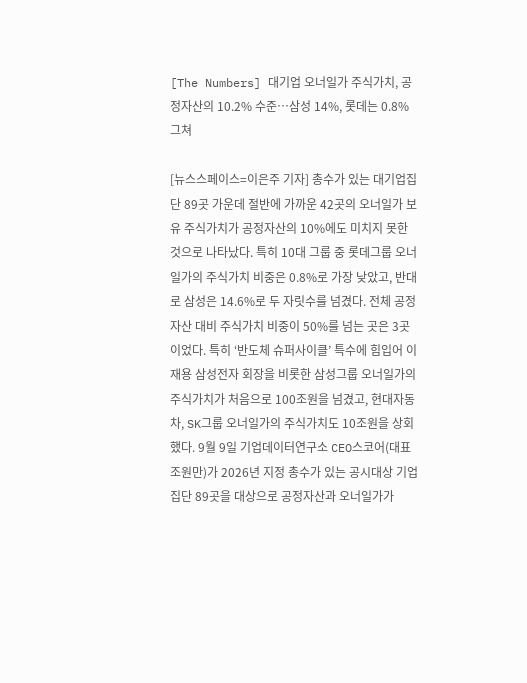[The Numbers] 대기업 오너일가 주식가치, 공정자산의 10.2% 수준…삼성 14%, 롯데는 0.8% 그쳐

[뉴스스페이스=이은주 기자] 총수가 있는 대기업집단 89곳 가운데 절반에 가까운 42곳의 오너일가 보유 주식가치가 공정자산의 10%에도 미치지 못한 것으로 나타났다. 특히 10대 그룹 중 롯데그룹 오너일가의 주식가치 비중은 0.8%로 가장 낮았고, 반대로 삼성은 14.6%로 두 자릿수를 넘겼다. 전체 공정자산 대비 주식가치 비중이 50%를 넘는 곳은 3곳이었다. 특히 ‘반도체 슈퍼사이클’ 특수에 힘입어 이재용 삼성전자 회장을 비롯한 삼성그룹 오너일가의 주식가치가 처음으로 100조원을 넘겼고, 현대자동차, SK그룹 오너일가의 주식가치도 10조원을 상회했다. 9월 9일 기업데이터연구소 CEO스코어(대표 조원만)가 2026년 지정 총수가 있는 공시대상 기업집단 89곳을 대상으로 공정자산과 오너일가가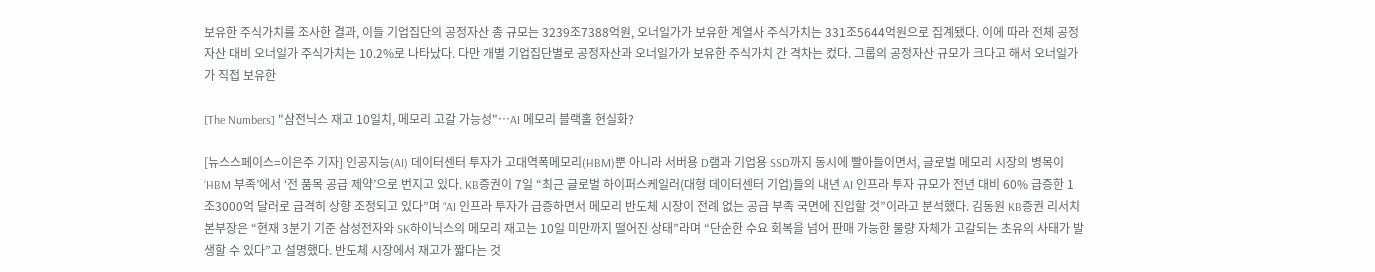보유한 주식가치를 조사한 결과, 이들 기업집단의 공정자산 총 규모는 3239조7388억원, 오너일가가 보유한 계열사 주식가치는 331조5644억원으로 집계됐다. 이에 따라 전체 공정자산 대비 오너일가 주식가치는 10.2%로 나타났다. 다만 개별 기업집단별로 공정자산과 오너일가가 보유한 주식가치 간 격차는 컸다. 그룹의 공정자산 규모가 크다고 해서 오너일가가 직접 보유한

[The Numbers] "삼전닉스 재고 10일치, 메모리 고갈 가능성"…AI 메모리 블랙홀 현실화?

[뉴스스페이스=이은주 기자] 인공지능(AI) 데이터센터 투자가 고대역폭메모리(HBM)뿐 아니라 서버용 D램과 기업용 SSD까지 동시에 빨아들이면서, 글로벌 메모리 시장의 병목이 ‘HBM 부족’에서 ‘전 품목 공급 제약’으로 번지고 있다. KB증권이 7일 “최근 글로벌 하이퍼스케일러(대형 데이터센터 기업)들의 내년 AI 인프라 투자 규모가 전년 대비 60% 급증한 1조3000억 달러로 급격히 상향 조정되고 있다”며 “AI 인프라 투자가 급증하면서 메모리 반도체 시장이 전례 없는 공급 부족 국면에 진입할 것”이라고 분석했다. 김동원 KB증권 리서치본부장은 “현재 3분기 기준 삼성전자와 SK하이닉스의 메모리 재고는 10일 미만까지 떨어진 상태”라며 “단순한 수요 회복을 넘어 판매 가능한 물량 자체가 고갈되는 초유의 사태가 발생할 수 있다”고 설명했다. 반도체 시장에서 재고가 짧다는 것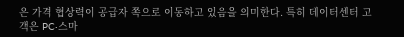은 가격 협상력이 공급자 쪽으로 이동하고 있음을 의미한다. 특히 데이터센터 고객은 PC·스마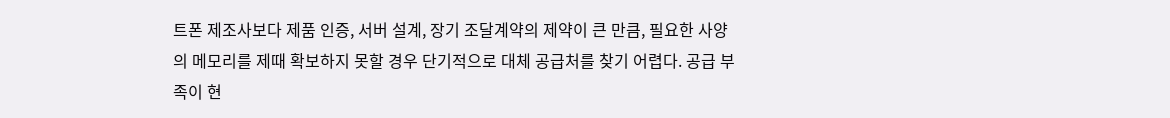트폰 제조사보다 제품 인증, 서버 설계, 장기 조달계약의 제약이 큰 만큼, 필요한 사양의 메모리를 제때 확보하지 못할 경우 단기적으로 대체 공급처를 찾기 어렵다. 공급 부족이 현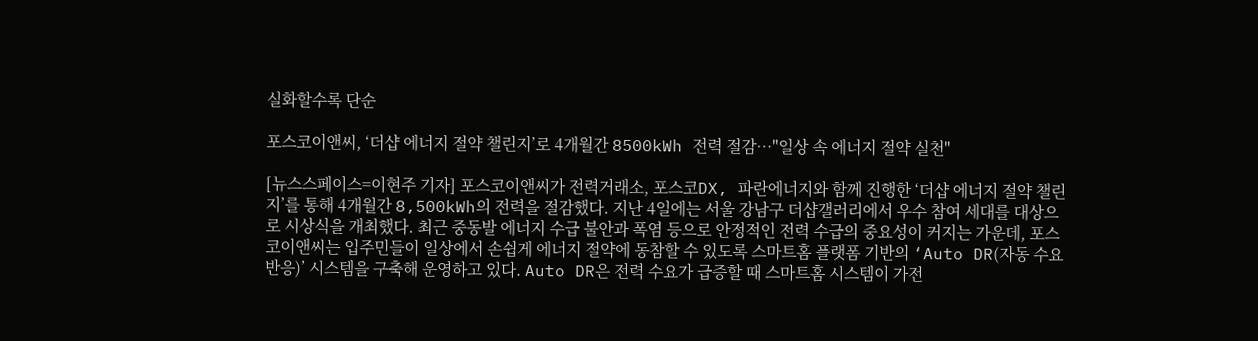실화할수록 단순

포스코이앤씨, ‘더샵 에너지 절약 챌린지’로 4개월간 8500kWh 전력 절감…"일상 속 에너지 절약 실천"

[뉴스스페이스=이현주 기자] 포스코이앤씨가 전력거래소, 포스코DX, 파란에너지와 함께 진행한 ‘더샵 에너지 절약 챌린지’를 통해 4개월간 8,500kWh의 전력을 절감했다. 지난 4일에는 서울 강남구 더샵갤러리에서 우수 참여 세대를 대상으로 시상식을 개최했다. 최근 중동발 에너지 수급 불안과 폭염 등으로 안정적인 전력 수급의 중요성이 커지는 가운데, 포스코이앤씨는 입주민들이 일상에서 손쉽게 에너지 절약에 동참할 수 있도록 스마트홈 플랫폼 기반의 ‘Auto DR(자동 수요반응)’ 시스템을 구축해 운영하고 있다. Auto DR은 전력 수요가 급증할 때 스마트홈 시스템이 가전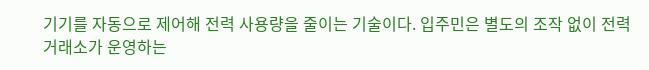기기를 자동으로 제어해 전력 사용량을 줄이는 기술이다. 입주민은 별도의 조작 없이 전력거래소가 운영하는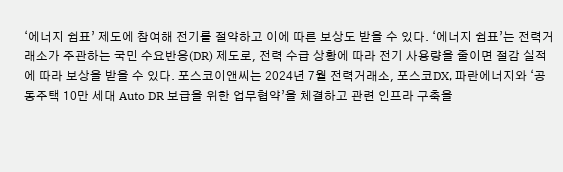‘에너지 쉼표’ 제도에 참여해 전기를 절약하고 이에 따른 보상도 받을 수 있다. ‘에너지 쉼표’는 전력거래소가 주관하는 국민 수요반응(DR) 제도로, 전력 수급 상황에 따라 전기 사용량을 줄이면 절감 실적에 따라 보상을 받을 수 있다. 포스코이앤씨는 2024년 7월 전력거래소, 포스코DX, 파란에너지와 ‘공동주택 10만 세대 Auto DR 보급을 위한 업무협약’을 체결하고 관련 인프라 구축을